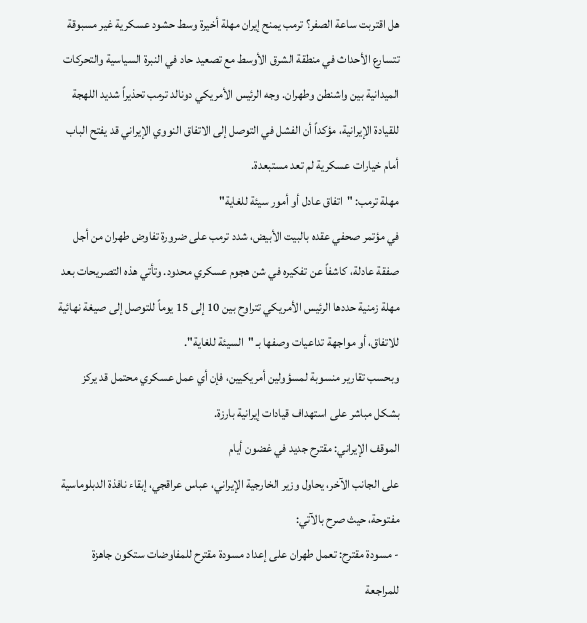هل اقتربت ساعة الصفر؟ ترمب يمنح إيران مهلة أخيرة وسط حشود عسكرية غير مسبوقة
تتسارع الأحداث في منطقة الشرق الأوسط مع تصعيد حاد في النبرة السياسية والتحركات الميدانية بين واشنطن وطهران. وجه الرئيس الأمريكي دونالد ترمب تحذيراً شديد اللهجة للقيادة الإيرانية، مؤكداً أن الفشل في التوصل إلى الاتفاق النووي الإيراني قد يفتح الباب أمام خيارات عسكرية لم تعد مستبعدة.
مهلة ترمب: "اتفاق عادل أو أمور سيئة للغاية"
في مؤتمر صحفي عقده بالبيت الأبيض، شدد ترمب على ضرورة تفاوض طهران من أجل صفقة عادلة، كاشفاً عن تفكيره في شن هجوم عسكري محدود. وتأتي هذه التصريحات بعد مهلة زمنية حددها الرئيس الأمريكي تتراوح بين 10 إلى 15 يوماً للتوصل إلى صيغة نهائية للاتفاق، أو مواجهة تداعيات وصفها بـ "السيئة للغاية".
وبحسب تقارير منسوبة لمسؤولين أمريكيين، فإن أي عمل عسكري محتمل قد يركز بشكل مباشر على استهداف قيادات إيرانية بارزة.
الموقف الإيراني: مقترح جديد في غضون أيام
على الجانب الآخر، يحاول وزير الخارجية الإيراني، عباس عراقجي، إبقاء نافذة الدبلوماسية مفتوحة، حيث صرح بالآتي:
- مسودة مقترح: تعمل طهران على إعداد مسودة مقترح للمفاوضات ستكون جاهزة للمراجعة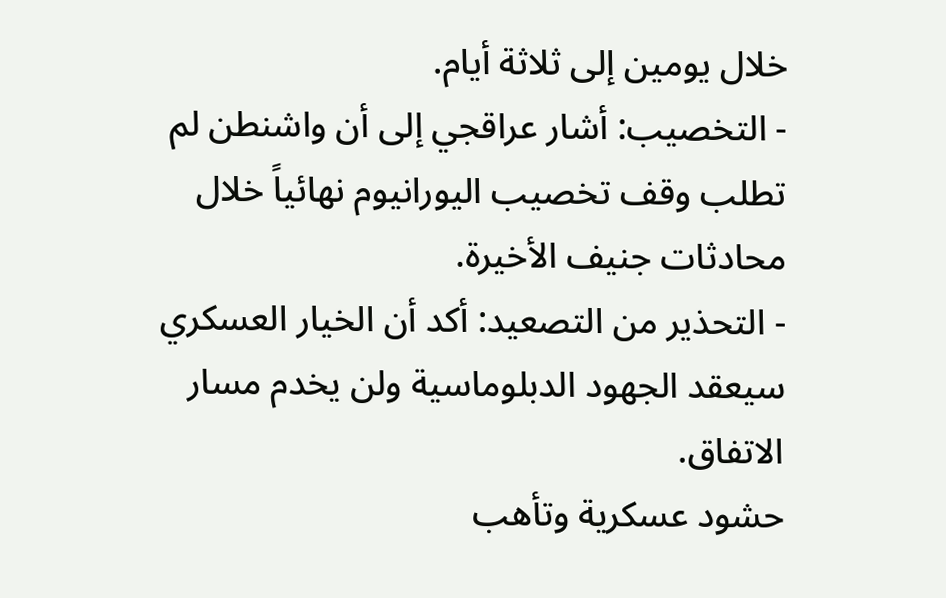خلال يومين إلى ثلاثة أيام.
- التخصيب: أشار عراقجي إلى أن واشنطن لم تطلب وقف تخصيب اليورانيوم نهائياً خلال محادثات جنيف الأخيرة.
- التحذير من التصعيد: أكد أن الخيار العسكري سيعقد الجهود الدبلوماسية ولن يخدم مسار الاتفاق.
حشود عسكرية وتأهب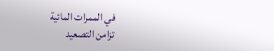في الممرات المائية
تزامن التصعيد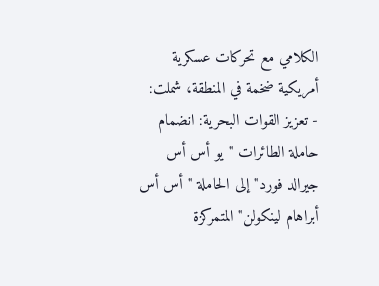الكلامي مع تحركات عسكرية أمريكية ضخمة في المنطقة، شملت:
- تعزيز القوات البحرية: انضمام حاملة الطائرات "يو أس أس جيرالد فورد" إلى الحاملة "أس أس أبراهام لينكولن" المتمركزة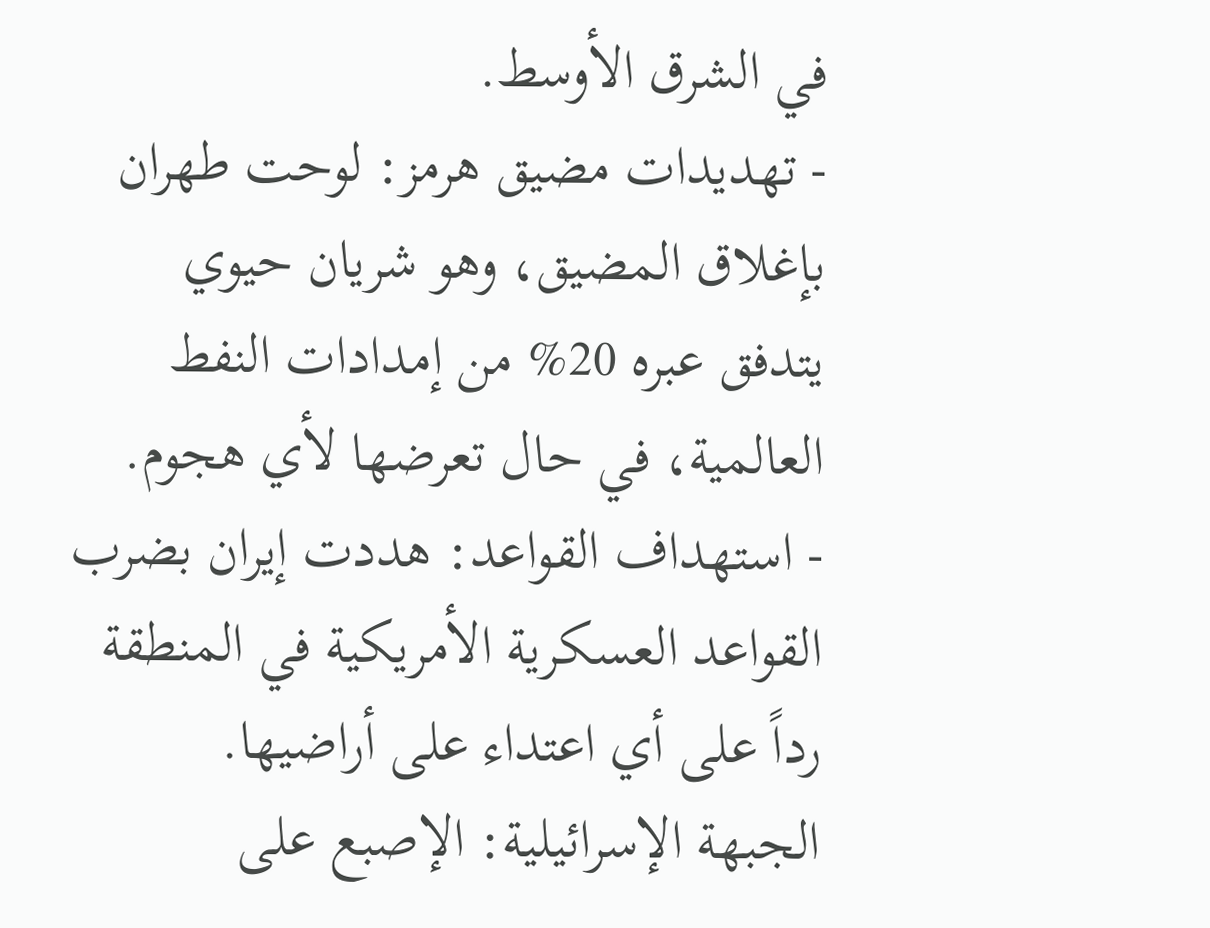في الشرق الأوسط.
- تهديدات مضيق هرمز: لوحت طهران بإغلاق المضيق، وهو شريان حيوي يتدفق عبره 20% من إمدادات النفط العالمية، في حال تعرضها لأي هجوم.
- استهداف القواعد: هددت إيران بضرب القواعد العسكرية الأمريكية في المنطقة رداً على أي اعتداء على أراضيها.
الجبهة الإسرائيلية: الإصبع على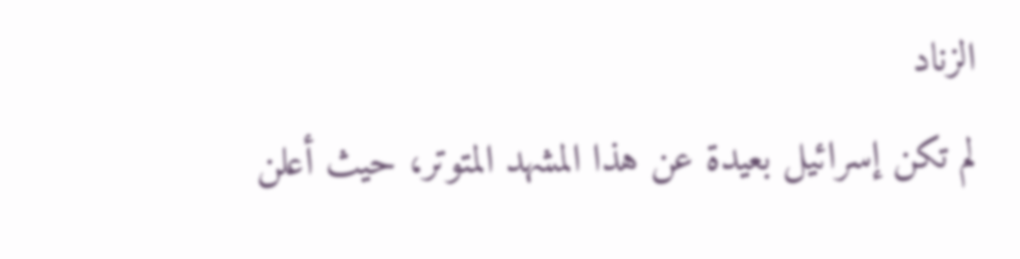الزناد
لم تكن إسرائيل بعيدة عن هذا المشهد المتوتر، حيث أعلن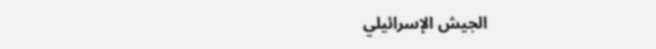الجيش الإسرائيلي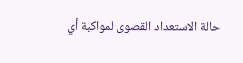حالة الاستعداد القصوى لمواكبة أي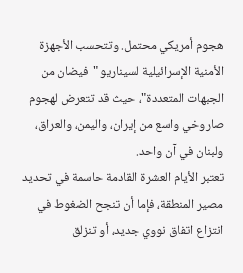هجوم أمريكي محتمل. وتتحسب الأجهزة الأمنية الإسرائيلية لسيناريو "فيضان من الجبهات المتعددة"، حيث قد تتعرض لهجوم صاروخي واسع من إيران، واليمن، والعراق، ولبنان في آن واحد.
تعتبر الأيام العشرة القادمة حاسمة في تحديد مصير المنطقة، فإما أن تنجح الضغوط في انتزاع اتفاق نووي جديد، أو تنزلق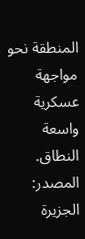المنطقة نحو مواجهة عسكرية واسعة النطاق.
المصدر: الجزيرة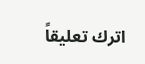اترك تعليقاً